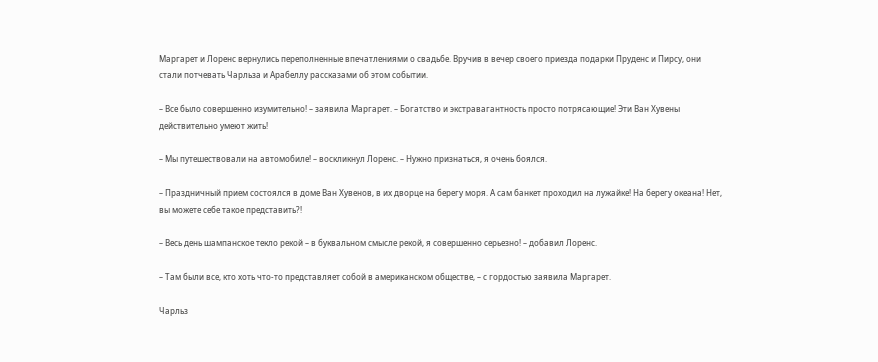Маргарет и Лоренс вернулись переполненные впечатлениями о свадьбе. Вручив в вечер своего приезда подарки Пруденс и Пирсу, они стали потчевать Чарльза и Арабеллу рассказами об этом событии.

– Все было совершенно изумительно! – заявила Маргарет. – Богатство и экстравагантность просто потрясающие! Эти Ван Хувены действительно умеют жить!

– Мы путешествовали на автомобиле! – воскликнул Лоренс. – Нужно признаться, я очень боялся.

– Праздничный прием состоялся в доме Ван Хувенов, в их дворце на берегу моря. А сам банкет проходил на лужайке! На берегу океана! Нет, вы можете себе такое представить?!

– Весь день шампанское текло рекой – в буквальном смысле рекой, я совершенно серьезно! – добавил Лоренс.

– Там были все, кто хоть что-то представляет собой в американском обществе, – с гордостью заявила Маргарет.

Чарльз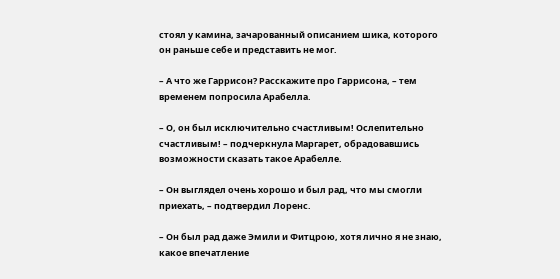стоял у камина, зачарованный описанием шика, которого он раньше себе и представить не мог.

– А что же Гаррисон? Расскажите про Гаррисона, – тем временем попросила Арабелла.

– О, он был исключительно счастливым! Ослепительно счастливым! – подчеркнула Маргарет, обрадовавшись возможности сказать такое Арабелле.

– Он выглядел очень хорошо и был рад, что мы смогли приехать, – подтвердил Лоренс.

– Он был рад даже Эмили и Фитцрою, хотя лично я не знаю, какое впечатление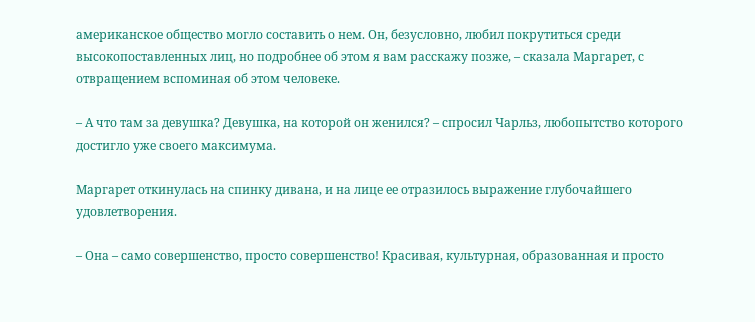американское общество могло составить о нем. Он, безусловно, любил покрутиться среди высокопоставленных лиц, но подробнее об этом я вам расскажу позже, – сказала Маргарет, с отвращением вспоминая об этом человеке.

– А что там за девушка? Девушка, на которой он женился? – спросил Чарльз, любопытство которого достигло уже своего максимума.

Маргарет откинулась на спинку дивана, и на лице ее отразилось выражение глубочайшего удовлетворения.

– Она – само совершенство, просто совершенство! Красивая, культурная, образованная и просто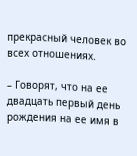прекрасный человек во всех отношениях.

– Говорят, что на ее двадцать первый день рождения на ее имя в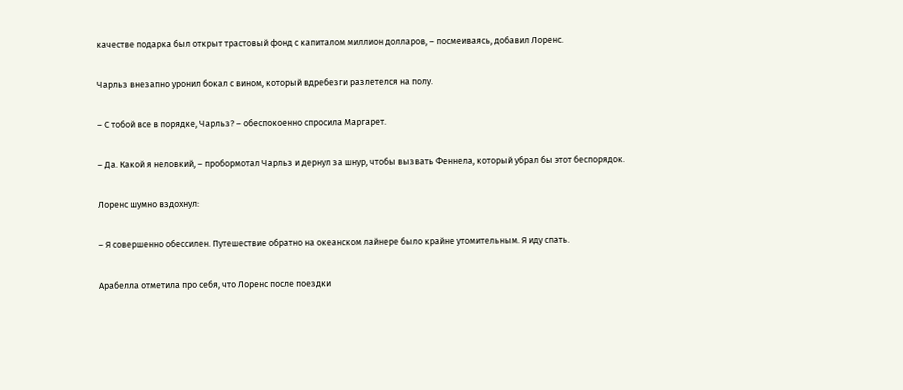качестве подарка был открыт трастовый фонд с капиталом миллион долларов, – посмеиваясь, добавил Лоренс.

Чарльз внезапно уронил бокал с вином, который вдребезги разлетелся на полу.

– С тобой все в порядке, Чарльз? – обеспокоенно спросила Маргарет.

– Да. Какой я неловкий, – пробормотал Чарльз и дернул за шнур, чтобы вызвать Феннела, который убрал бы этот беспорядок.

Лоренс шумно вздохнул:

– Я совершенно обессилен. Путешествие обратно на океанском лайнере было крайне утомительным. Я иду спать.

Арабелла отметила про себя, что Лоренс после поездки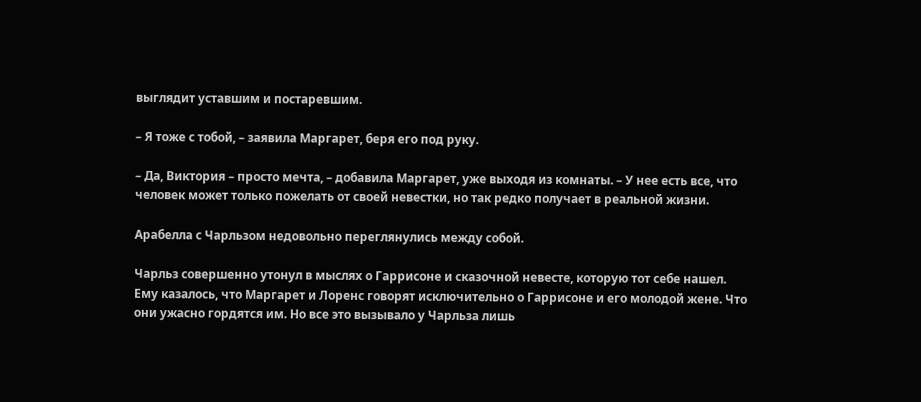выглядит уставшим и постаревшим.

– Я тоже с тобой, – заявила Маргарет, беря его под руку.

– Да, Виктория – просто мечта, – добавила Маргарет, уже выходя из комнаты. – У нее есть все, что человек может только пожелать от своей невестки, но так редко получает в реальной жизни.

Арабелла с Чарльзом недовольно переглянулись между собой.

Чарльз совершенно утонул в мыслях о Гаррисоне и сказочной невесте, которую тот себе нашел. Ему казалось, что Маргарет и Лоренс говорят исключительно о Гаррисоне и его молодой жене. Что они ужасно гордятся им. Но все это вызывало у Чарльза лишь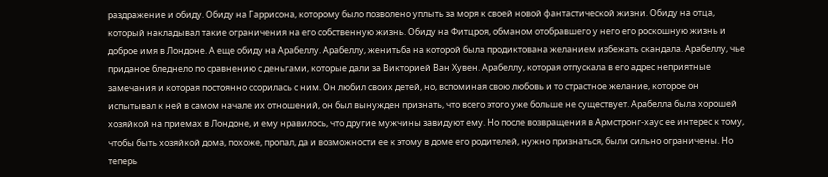раздражение и обиду. Обиду на Гаррисона, которому было позволено уплыть за моря к своей новой фантастической жизни. Обиду на отца, который накладывал такие ограничения на его собственную жизнь. Обиду на Фитцроя, обманом отобравшего у него его роскошную жизнь и доброе имя в Лондоне. А еще обиду на Арабеллу. Арабеллу, женитьба на которой была продиктована желанием избежать скандала. Арабеллу, чье приданое бледнело по сравнению с деньгами, которые дали за Викторией Ван Хувен. Арабеллу, которая отпускала в его адрес неприятные замечания и которая постоянно ссорилась с ним. Он любил своих детей, но, вспоминая свою любовь и то страстное желание, которое он испытывал к ней в самом начале их отношений, он был вынужден признать, что всего этого уже больше не существует. Арабелла была хорошей хозяйкой на приемах в Лондоне, и ему нравилось, что другие мужчины завидуют ему. Но после возвращения в Армстронг-хаус ее интерес к тому, чтобы быть хозяйкой дома, похоже, пропал, да и возможности ее к этому в доме его родителей, нужно признаться, были сильно ограничены. Но теперь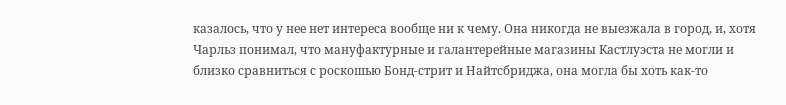казалось, что у нее нет интереса вообще ни к чему. Она никогда не выезжала в город, и, хотя Чарльз понимал, что мануфактурные и галантерейные магазины Кастлуэста не могли и близко сравниться с роскошью Бонд-стрит и Найтсбриджа, она могла бы хоть как-то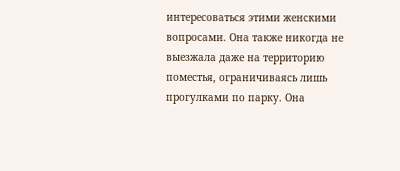интересоваться этими женскими вопросами. Она также никогда не выезжала даже на территорию поместья, ограничиваясь лишь прогулками по парку. Она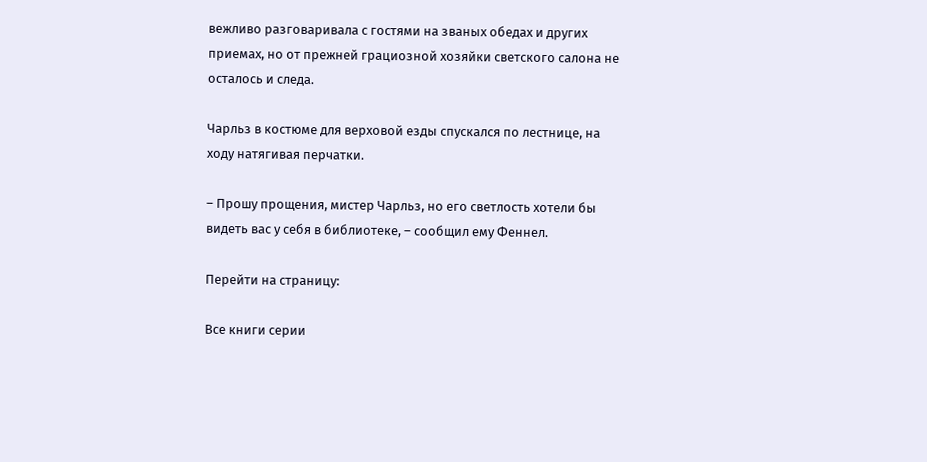вежливо разговаривала с гостями на званых обедах и других приемах, но от прежней грациозной хозяйки светского салона не осталось и следа.

Чарльз в костюме для верховой езды спускался по лестнице, на ходу натягивая перчатки.

– Прошу прощения, мистер Чарльз, но его светлость хотели бы видеть вас у себя в библиотеке, – сообщил ему Феннел.

Перейти на страницу:

Все книги серии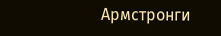Армстронги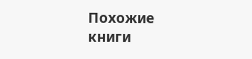Похожие книги